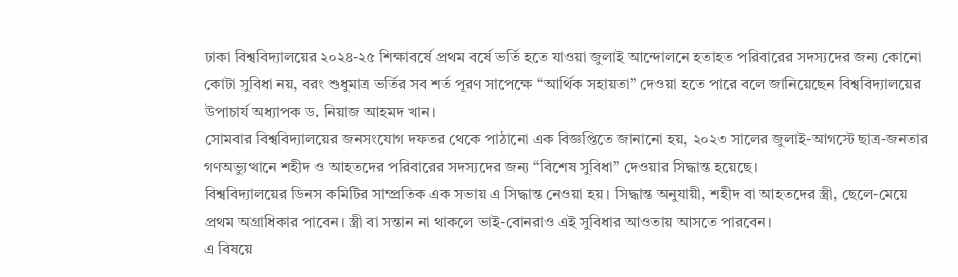ঢাকা বিশ্ববিদ্যালয়ের ২০২৪-২৫ শিক্ষাবর্ষে প্রথম বর্ষে ভর্তি হতে যাওয়া জুলাই আন্দোলনে হতাহত পরিবারের সদস্যদের জন্য কোনো কোটা সুবিধা নয়, বরং শুধুমাত্র ভর্তির সব শর্ত পূরণ সাপেক্ষে “আর্থিক সহায়তা” দেওয়া হতে পারে বলে জানিয়েছেন বিশ্ববিদ্যালয়ের উপাচার্য অধ্যাপক ড. নিয়াজ আহমদ খান।
সোমবার বিশ্ববিদ্যালয়ের জনসংযোগ দফতর থেকে পাঠানো এক বিজ্ঞপ্তিতে জানানো হয়, ২০২৩ সালের জুলাই-আগস্টে ছাত্র-জনতার গণঅভ্যুত্থানে শহীদ ও আহতদের পরিবারের সদস্যদের জন্য “বিশেষ সুবিধা” দেওয়ার সিদ্ধান্ত হয়েছে।
বিশ্ববিদ্যালয়ের ডিনস কমিটির সাম্প্রতিক এক সভায় এ সিদ্ধান্ত নেওয়া হয়। সিদ্ধান্ত অনুযায়ী, শহীদ বা আহতদের স্ত্রী, ছেলে-মেয়ে প্রথম অগ্রাধিকার পাবেন। স্ত্রী বা সন্তান না থাকলে ভাই-বোনরাও এই সুবিধার আওতায় আসতে পারবেন।
এ বিষয়ে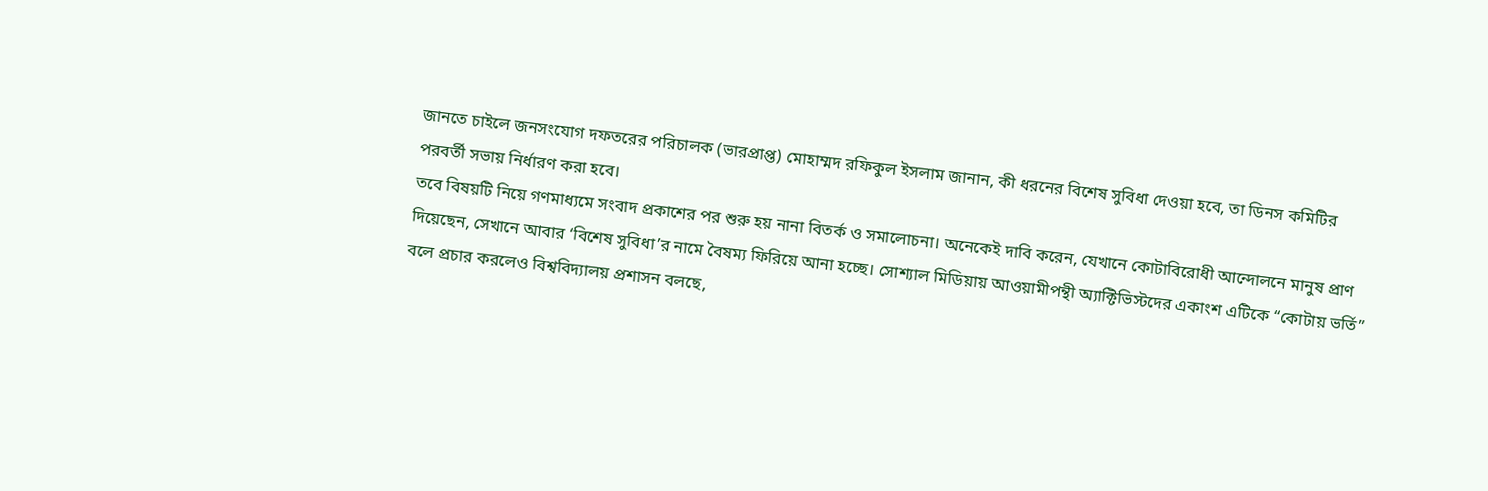জানতে চাইলে জনসংযোগ দফতরের পরিচালক (ভারপ্রাপ্ত) মোহাম্মদ রফিকুল ইসলাম জানান, কী ধরনের বিশেষ সুবিধা দেওয়া হবে, তা ডিনস কমিটির পরবর্তী সভায় নির্ধারণ করা হবে।
তবে বিষয়টি নিয়ে গণমাধ্যমে সংবাদ প্রকাশের পর শুরু হয় নানা বিতর্ক ও সমালোচনা। অনেকেই দাবি করেন, যেখানে কোটাবিরোধী আন্দোলনে মানুষ প্রাণ দিয়েছেন, সেখানে আবার ‘বিশেষ সুবিধা’র নামে বৈষম্য ফিরিয়ে আনা হচ্ছে। সোশ্যাল মিডিয়ায় আওয়ামীপন্থী অ্যাক্টিভিস্টদের একাংশ এটিকে “কোটায় ভর্তি” বলে প্রচার করলেও বিশ্ববিদ্যালয় প্রশাসন বলছে,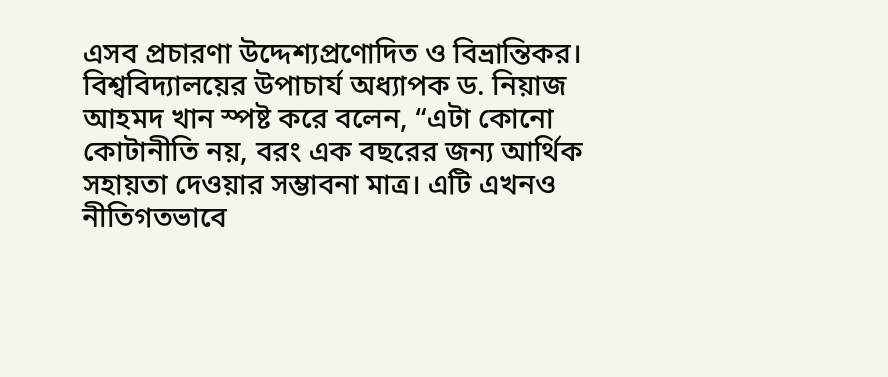এসব প্রচারণা উদ্দেশ্যপ্রণোদিত ও বিভ্রান্তিকর।
বিশ্ববিদ্যালয়ের উপাচার্য অধ্যাপক ড. নিয়াজ আহমদ খান স্পষ্ট করে বলেন, “এটা কোনো কোটানীতি নয়, বরং এক বছরের জন্য আর্থিক সহায়তা দেওয়ার সম্ভাবনা মাত্র। এটি এখনও নীতিগতভাবে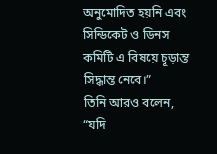অনুমোদিত হয়নি এবং সিন্ডিকেট ও ডিনস কমিটি এ বিষয়ে চূড়ান্ত সিদ্ধান্ত নেবে।”
তিনি আরও বলেন, “যদি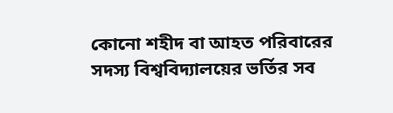কোনো শহীদ বা আহত পরিবারের সদস্য বিশ্ববিদ্যালয়ের ভর্তির সব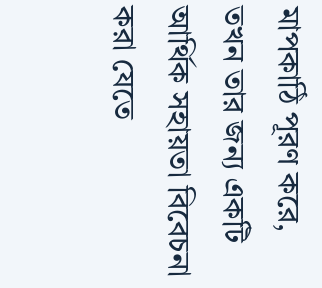মাপকাঠি পূরণ করে, তখন তার জন্য একটি আর্থিক সহায়তা বিবেচনা করা যেতে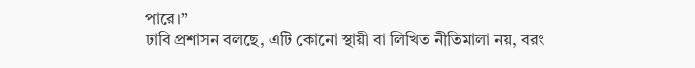পারে।”
ঢাবি প্রশাসন বলছে, এটি কোনো স্থায়ী বা লিখিত নীতিমালা নয়, বরং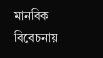মানবিক বিবেচনায়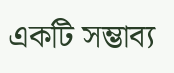একটি সম্ভাব্য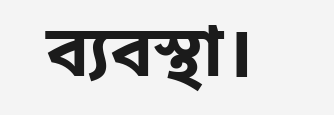ব্যবস্থা।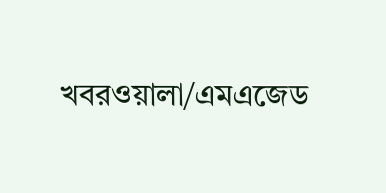খবরওয়ালা/এমএজেড